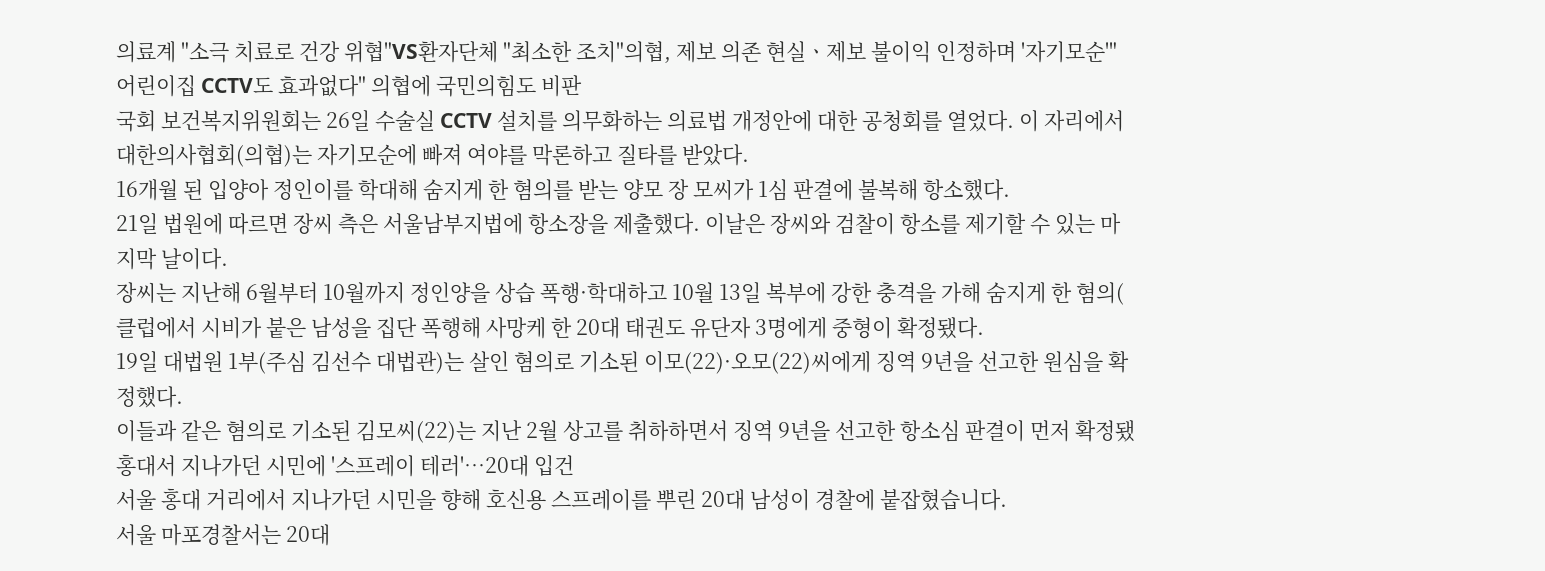의료계 "소극 치료로 건강 위협"VS환자단체 "최소한 조치"의협, 제보 의존 현실ㆍ제보 불이익 인정하며 '자기모순'"어린이집 CCTV도 효과없다" 의협에 국민의힘도 비판
국회 보건복지위원회는 26일 수술실 CCTV 설치를 의무화하는 의료법 개정안에 대한 공청회를 열었다. 이 자리에서 대한의사협회(의협)는 자기모순에 빠져 여야를 막론하고 질타를 받았다.
16개월 된 입양아 정인이를 학대해 숨지게 한 혐의를 받는 양모 장 모씨가 1심 판결에 불복해 항소했다.
21일 법원에 따르면 장씨 측은 서울남부지법에 항소장을 제출했다. 이날은 장씨와 검찰이 항소를 제기할 수 있는 마지막 날이다.
장씨는 지난해 6월부터 10월까지 정인양을 상습 폭행·학대하고 10월 13일 복부에 강한 충격을 가해 숨지게 한 혐의(
클럽에서 시비가 붙은 남성을 집단 폭행해 사망케 한 20대 태권도 유단자 3명에게 중형이 확정됐다.
19일 대법원 1부(주심 김선수 대법관)는 살인 혐의로 기소된 이모(22)·오모(22)씨에게 징역 9년을 선고한 원심을 확정했다.
이들과 같은 혐의로 기소된 김모씨(22)는 지난 2월 상고를 취하하면서 징역 9년을 선고한 항소심 판결이 먼저 확정됐
홍대서 지나가던 시민에 '스프레이 테러'…20대 입건
서울 홍대 거리에서 지나가던 시민을 향해 호신용 스프레이를 뿌린 20대 남성이 경찰에 붙잡혔습니다.
서울 마포경찰서는 20대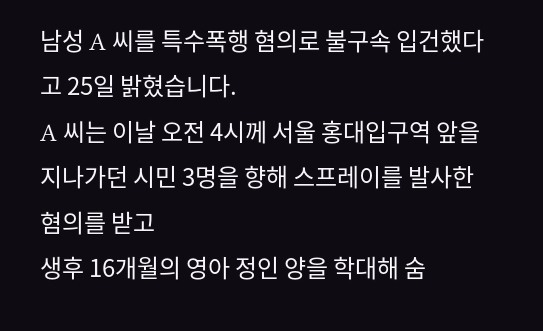남성 A 씨를 특수폭행 혐의로 불구속 입건했다고 25일 밝혔습니다.
A 씨는 이날 오전 4시께 서울 홍대입구역 앞을 지나가던 시민 3명을 향해 스프레이를 발사한 혐의를 받고
생후 16개월의 영아 정인 양을 학대해 숨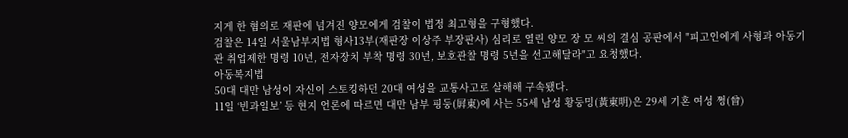지게 한 혐의로 재판에 넘겨진 양모에게 검찰이 법정 최고형을 구형했다.
검찰은 14일 서울남부지법 형사13부(재판장 이상주 부장판사) 심리로 열린 양모 장 모 씨의 결심 공판에서 "피고인에게 사형과 아동기관 취업제한 명령 10년, 전자장치 부착 명령 30년, 보호관찰 명령 5년을 선고해달라"고 요청했다.
아동복지법
50대 대만 남성이 자신이 스토킹하던 20대 여성을 교통사고로 살해해 구속됐다.
11일 ‘빈과일보’ 등 현지 언론에 따르면 대만 남부 핑둥(屛東)에 사는 55세 남성 황둥밍(黃東明)은 29세 기혼 여성 쩡(曾)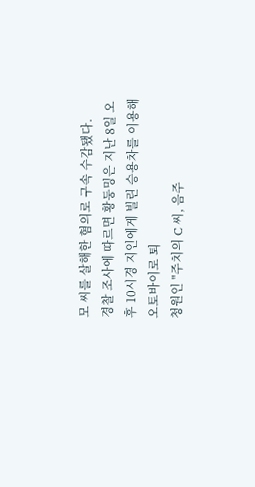모 씨를 살해한 혐의로 구속 수감됐다.
경찰 조사에 따르면 황둥밍은 지난 8일 오후 10시경 지인에게 빌린 승용차를 이용해 오토바이로 퇴
청원인 "주치의 C 씨, 음주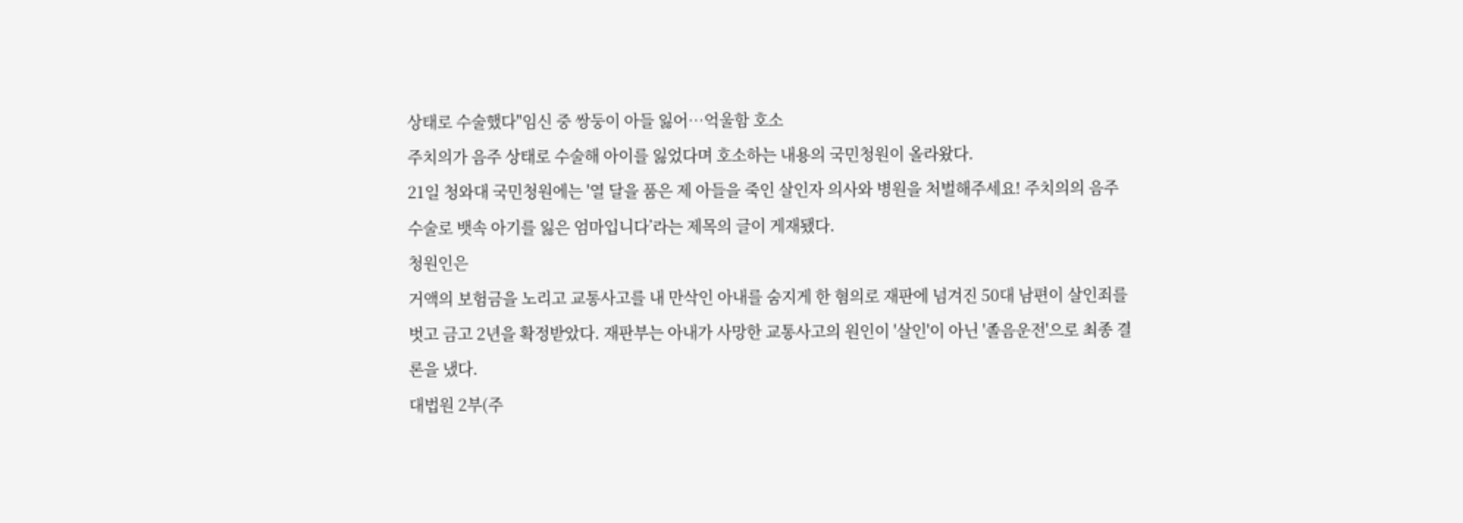상태로 수술했다"임신 중 쌍둥이 아들 잃어…억울함 호소
주치의가 음주 상태로 수술해 아이를 잃었다며 호소하는 내용의 국민청원이 올라왔다.
21일 청와대 국민청원에는 '열 달을 품은 제 아들을 죽인 살인자 의사와 병원을 처벌해주세요! 주치의의 음주 수술로 뱃속 아기를 잃은 엄마입니다’라는 제목의 글이 게재됐다.
청원인은
거액의 보험금을 노리고 교통사고를 내 만삭인 아내를 숨지게 한 혐의로 재판에 넘겨진 50대 남편이 살인죄를 벗고 금고 2년을 확정받았다. 재판부는 아내가 사망한 교통사고의 원인이 '살인'이 아닌 '졸음운전'으로 최종 결론을 냈다.
대법원 2부(주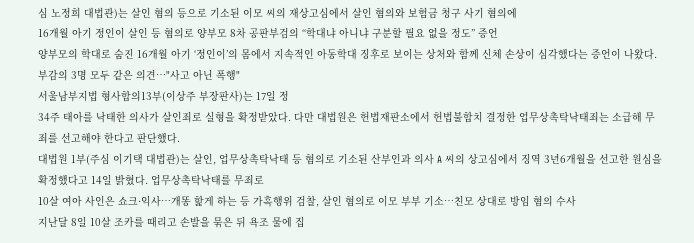심 노정희 대법관)는 살인 혐의 등으로 기소된 이모 씨의 재상고심에서 살인 혐의와 보험금 청구 사기 혐의에
16개월 아기 정인이 살인 등 혐의로 양부모 8차 공판부검의 “학대냐 아니냐 구분할 필요 없을 정도” 증언
양부모의 학대로 숨진 16개월 아기 ‘정인이’의 몸에서 지속적인 아동학대 징후로 보이는 상처와 함께 신체 손상이 심각했다는 증언이 나왔다.
부감의 3명 모두 같은 의견…"사고 아닌 폭행"
서울남부지법 형사합의13부(이상주 부장판사)는 17일 정
34주 태아를 낙태한 의사가 살인죄로 실형을 확정받았다. 다만 대법원은 헌법재판소에서 헌법불합치 결정한 업무상촉탁낙태죄는 소급해 무죄를 선고해야 한다고 판단했다.
대법원 1부(주심 이기택 대법관)는 살인, 업무상촉탁낙태 등 혐의로 기소된 산부인과 의사 A 씨의 상고심에서 징역 3년6개월을 선고한 원심을 확정했다고 14일 밝혔다. 업무상촉탁낙태를 무죄로
10살 여아 사인은 쇼크·익사…개똥 핥게 하는 등 가혹행위 검찰, 살인 혐의로 이모 부부 기소…친모 상대로 방임 혐의 수사
지난달 8일 10살 조카를 때리고 손발을 묶은 뒤 욕조 물에 집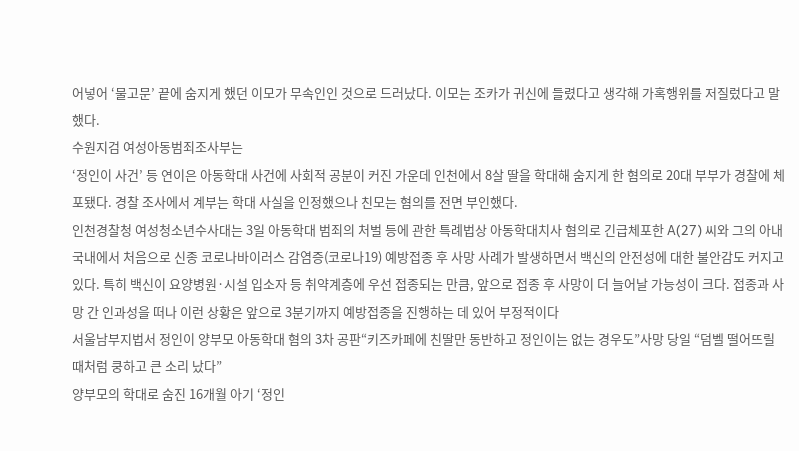어넣어 ‘물고문’ 끝에 숨지게 했던 이모가 무속인인 것으로 드러났다. 이모는 조카가 귀신에 들렸다고 생각해 가혹행위를 저질렀다고 말했다.
수원지검 여성아동범죄조사부는
‘정인이 사건’ 등 연이은 아동학대 사건에 사회적 공분이 커진 가운데 인천에서 8살 딸을 학대해 숨지게 한 혐의로 20대 부부가 경찰에 체포됐다. 경찰 조사에서 계부는 학대 사실을 인정했으나 친모는 혐의를 전면 부인했다.
인천경찰청 여성청소년수사대는 3일 아동학대 범죄의 처벌 등에 관한 특례법상 아동학대치사 혐의로 긴급체포한 A(27) 씨와 그의 아내
국내에서 처음으로 신종 코로나바이러스 감염증(코로나19) 예방접종 후 사망 사례가 발생하면서 백신의 안전성에 대한 불안감도 커지고 있다. 특히 백신이 요양병원·시설 입소자 등 취약계층에 우선 접종되는 만큼, 앞으로 접종 후 사망이 더 늘어날 가능성이 크다. 접종과 사망 간 인과성을 떠나 이런 상황은 앞으로 3분기까지 예방접종을 진행하는 데 있어 부정적이다
서울남부지법서 정인이 양부모 아동학대 혐의 3차 공판“키즈카페에 친딸만 동반하고 정인이는 없는 경우도”사망 당일 “덤벨 떨어뜨릴 때처럼 쿵하고 큰 소리 났다”
양부모의 학대로 숨진 16개월 아기 ‘정인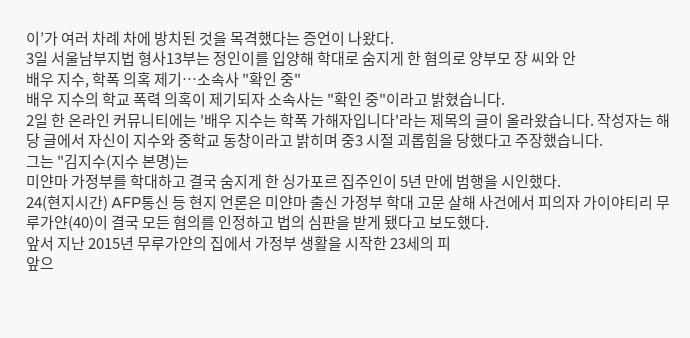이’가 여러 차례 차에 방치된 것을 목격했다는 증언이 나왔다.
3일 서울남부지법 형사13부는 정인이를 입양해 학대로 숨지게 한 혐의로 양부모 장 씨와 안
배우 지수, 학폭 의혹 제기…소속사 "확인 중"
배우 지수의 학교 폭력 의혹이 제기되자 소속사는 "확인 중"이라고 밝혔습니다.
2일 한 온라인 커뮤니티에는 '배우 지수는 학폭 가해자입니다'라는 제목의 글이 올라왔습니다. 작성자는 해당 글에서 자신이 지수와 중학교 동창이라고 밝히며 중3 시절 괴롭힘을 당했다고 주장했습니다.
그는 "김지수(지수 본명)는
미얀마 가정부를 학대하고 결국 숨지게 한 싱가포르 집주인이 5년 만에 범행을 시인했다.
24(현지시간) AFP통신 등 현지 언론은 미얀마 출신 가정부 학대 고문 살해 사건에서 피의자 가이야티리 무루가얀(40)이 결국 모든 혐의를 인정하고 법의 심판을 받게 됐다고 보도했다.
앞서 지난 2015년 무루가얀의 집에서 가정부 생활을 시작한 23세의 피
앞으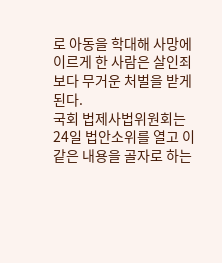로 아동을 학대해 사망에 이르게 한 사람은 살인죄보다 무거운 처벌을 받게 된다.
국회 법제사법위원회는 24일 법안소위를 열고 이 같은 내용을 골자로 하는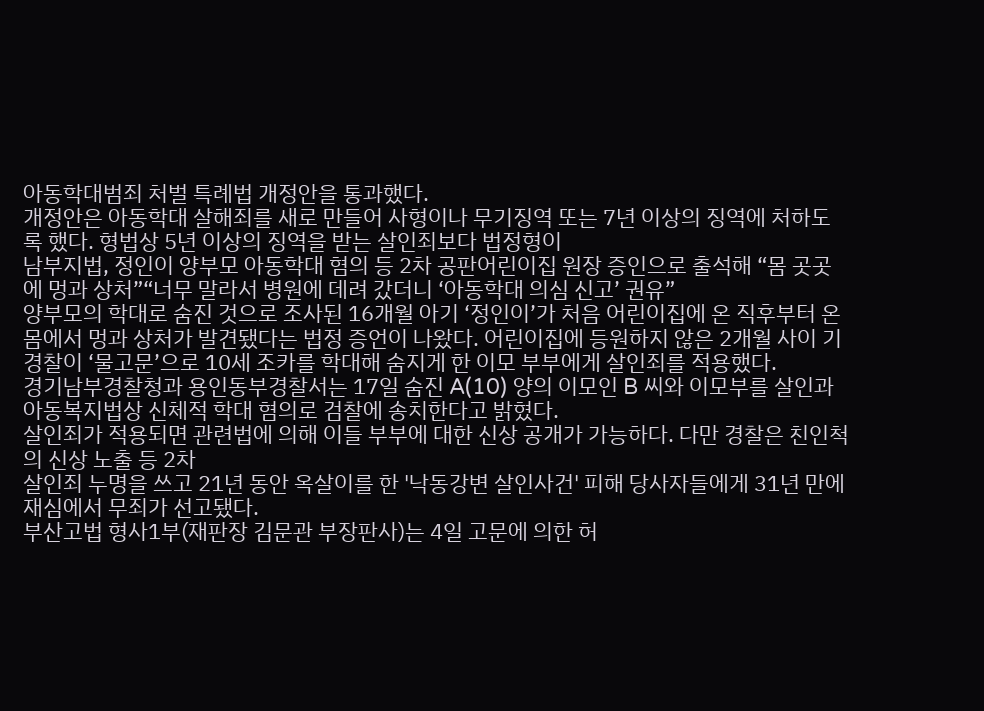아동학대범죄 처벌 특례법 개정안을 통과했다.
개정안은 아동학대 살해죄를 새로 만들어 사형이나 무기징역 또는 7년 이상의 징역에 처하도록 했다. 형법상 5년 이상의 징역을 받는 살인죄보다 법정형이
남부지법, 정인이 양부모 아동학대 혐의 등 2차 공판어린이집 원장 증인으로 출석해 “몸 곳곳에 멍과 상처”“너무 말라서 병원에 데려 갔더니 ‘아동학대 의심 신고’ 권유”
양부모의 학대로 숨진 것으로 조사된 16개월 아기 ‘정인이’가 처음 어린이집에 온 직후부터 온몸에서 멍과 상처가 발견됐다는 법정 증언이 나왔다. 어린이집에 등원하지 않은 2개월 사이 기
경찰이 ‘물고문’으로 10세 조카를 학대해 숨지게 한 이모 부부에게 살인죄를 적용했다.
경기남부경찰청과 용인동부경찰서는 17일 숨진 A(10) 양의 이모인 B 씨와 이모부를 살인과 아동복지법상 신체적 학대 혐의로 검찰에 송치한다고 밝혔다.
살인죄가 적용되면 관련법에 의해 이들 부부에 대한 신상 공개가 가능하다. 다만 경찰은 친인척의 신상 노출 등 2차
살인죄 누명을 쓰고 21년 동안 옥살이를 한 '낙동강변 살인사건' 피해 당사자들에게 31년 만에 재심에서 무죄가 선고됐다.
부산고법 형사1부(재판장 김문관 부장판사)는 4일 고문에 의한 허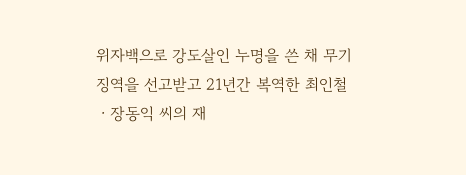위자백으로 강도살인 누명을 쓴 채 무기징역을 선고받고 21년간 복역한 최인철ㆍ장동익 씨의 재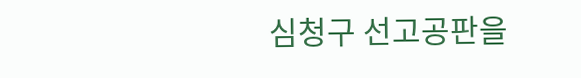심청구 선고공판을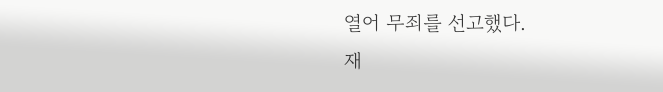열어 무죄를 선고했다.
재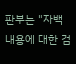판부는 "자백 내용에 대한 검